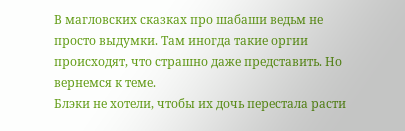В магловских сказках про шабаши ведьм не просто выдумки. Там иногда такие оргии происходят, что страшно даже представить. Но вернемся к теме.
Блэки не хотели, чтобы их дочь перестала расти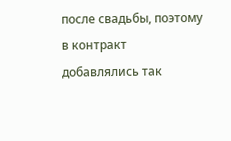после свадьбы, поэтому в контракт добавлялись так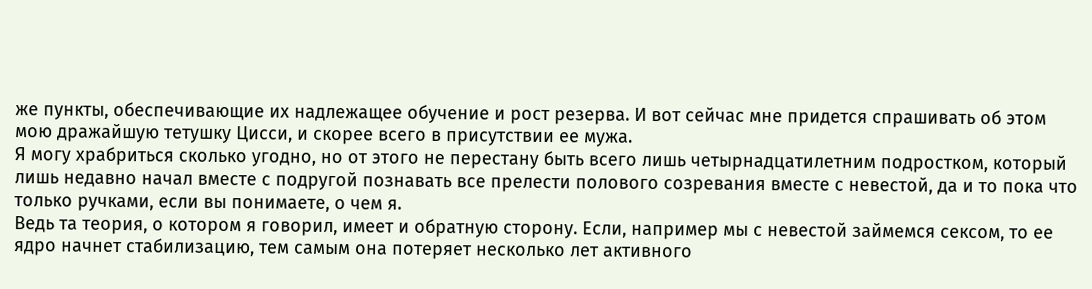же пункты, обеспечивающие их надлежащее обучение и рост резерва. И вот сейчас мне придется спрашивать об этом мою дражайшую тетушку Цисси, и скорее всего в присутствии ее мужа.
Я могу храбриться сколько угодно, но от этого не перестану быть всего лишь четырнадцатилетним подростком, который лишь недавно начал вместе с подругой познавать все прелести полового созревания вместе с невестой, да и то пока что только ручками, если вы понимаете, о чем я.
Ведь та теория, о котором я говорил, имеет и обратную сторону. Если, например мы с невестой займемся сексом, то ее ядро начнет стабилизацию, тем самым она потеряет несколько лет активного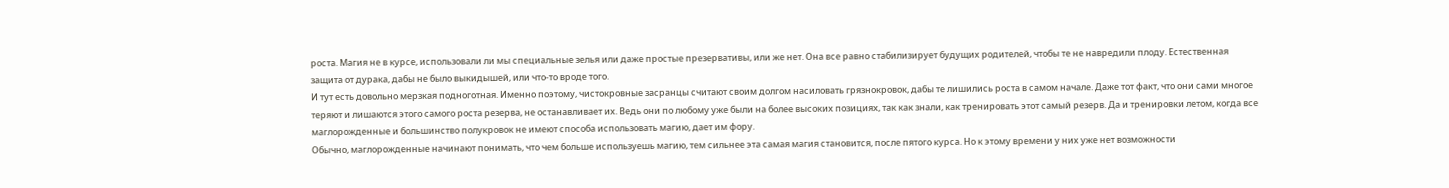роста. Магия не в курсе, использовали ли мы специальные зелья или даже простые презервативы, или же нет. Она все равно стабилизирует будущих родителей, чтобы те не навредили плоду. Естественная защита от дурака, дабы не было выкидышей, или что-то вроде того.
И тут есть довольно мерзкая подноготная. Именно поэтому, чистокровные засранцы считают своим долгом насиловать грязнокровок, дабы те лишились роста в самом начале. Даже тот факт, что они сами многое теряют и лишаются этого самого роста резерва, не останавливает их. Ведь они по любому уже были на более высоких позициях, так как знали, как тренировать этот самый резерв. Да и тренировки летом, когда все маглорожденные и большинство полукровок не имеют способа использовать магию, дает им фору.
Обычно, маглорожденные начинают понимать, что чем больше используешь магию, тем сильнее эта самая магия становится, после пятого курса. Но к этому времени у них уже нет возможности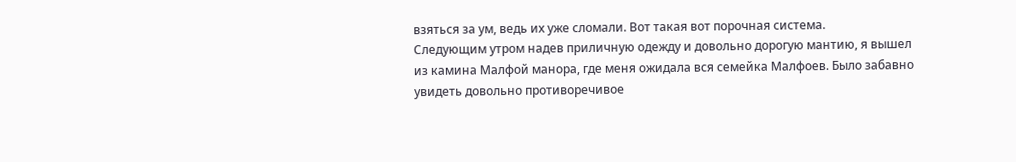взяться за ум, ведь их уже сломали. Вот такая вот порочная система.
Следующим утром надев приличную одежду и довольно дорогую мантию, я вышел из камина Малфой манора, где меня ожидала вся семейка Малфоев. Было забавно увидеть довольно противоречивое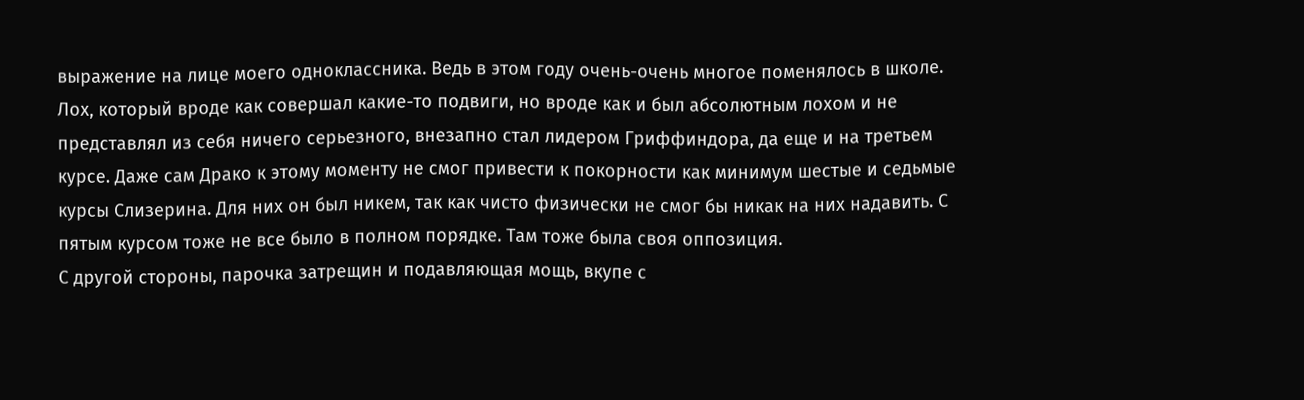выражение на лице моего одноклассника. Ведь в этом году очень-очень многое поменялось в школе.
Лох, который вроде как совершал какие-то подвиги, но вроде как и был абсолютным лохом и не представлял из себя ничего серьезного, внезапно стал лидером Гриффиндора, да еще и на третьем курсе. Даже сам Драко к этому моменту не смог привести к покорности как минимум шестые и седьмые курсы Слизерина. Для них он был никем, так как чисто физически не смог бы никак на них надавить. С пятым курсом тоже не все было в полном порядке. Там тоже была своя оппозиция.
С другой стороны, парочка затрещин и подавляющая мощь, вкупе с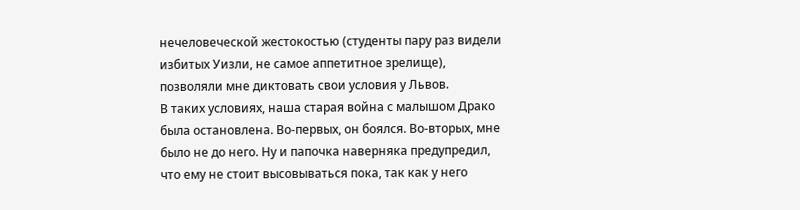нечеловеческой жестокостью (студенты пару раз видели избитых Уизли, не самое аппетитное зрелище), позволяли мне диктовать свои условия у Львов.
В таких условиях, наша старая война с малышом Драко была остановлена. Во-первых, он боялся. Во-вторых, мне было не до него. Ну и папочка наверняка предупредил, что ему не стоит высовываться пока, так как у него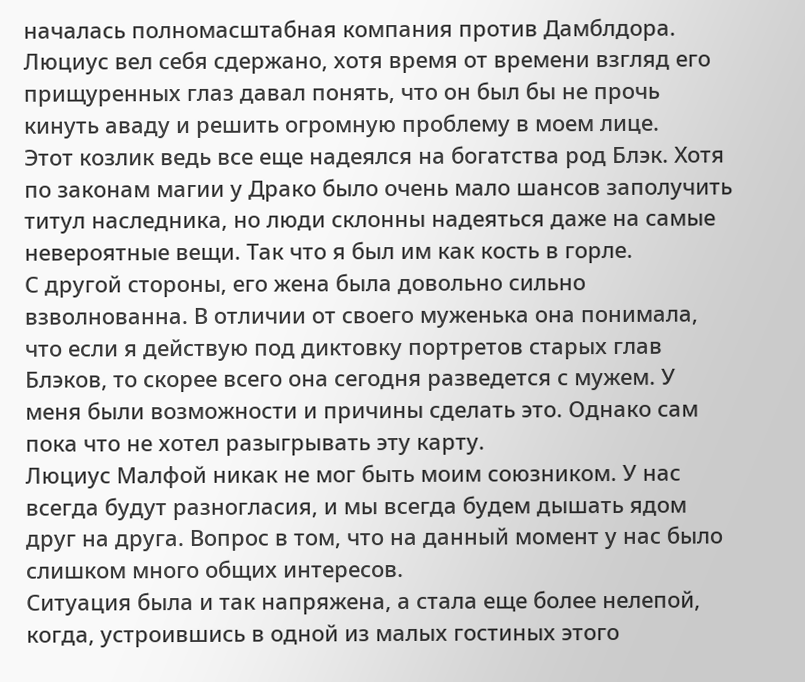началась полномасштабная компания против Дамблдора.
Люциус вел себя сдержано, хотя время от времени взгляд его прищуренных глаз давал понять, что он был бы не прочь кинуть аваду и решить огромную проблему в моем лице.
Этот козлик ведь все еще надеялся на богатства род Блэк. Хотя по законам магии у Драко было очень мало шансов заполучить титул наследника, но люди склонны надеяться даже на самые невероятные вещи. Так что я был им как кость в горле.
С другой стороны, его жена была довольно сильно взволнованна. В отличии от своего муженька она понимала, что если я действую под диктовку портретов старых глав Блэков, то скорее всего она сегодня разведется с мужем. У меня были возможности и причины сделать это. Однако сам пока что не хотел разыгрывать эту карту.
Люциус Малфой никак не мог быть моим союзником. У нас всегда будут разногласия, и мы всегда будем дышать ядом друг на друга. Вопрос в том, что на данный момент у нас было слишком много общих интересов.
Ситуация была и так напряжена, а стала еще более нелепой, когда, устроившись в одной из малых гостиных этого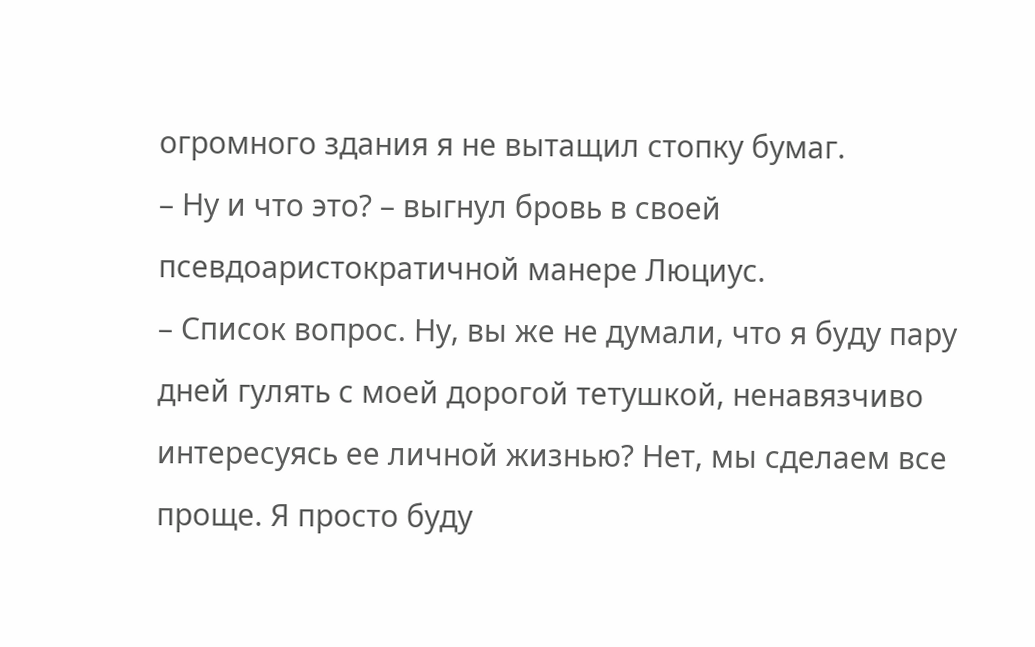огромного здания я не вытащил стопку бумаг.
– Ну и что это? – выгнул бровь в своей псевдоаристократичной манере Люциус.
– Список вопрос. Ну, вы же не думали, что я буду пару дней гулять с моей дорогой тетушкой, ненавязчиво интересуясь ее личной жизнью? Нет, мы сделаем все проще. Я просто буду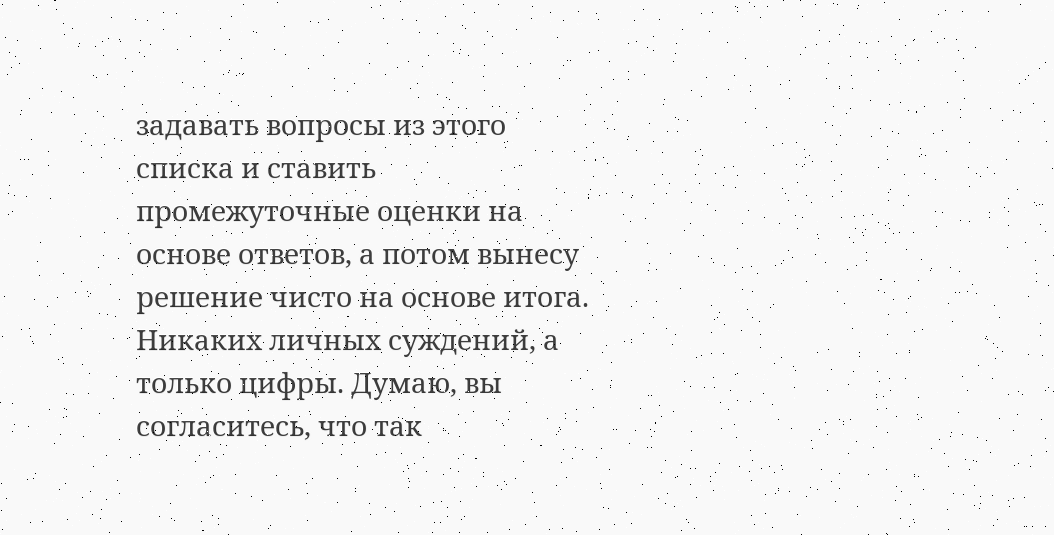задавать вопросы из этого списка и ставить промежуточные оценки на основе ответов, а потом вынесу решение чисто на основе итога. Никаких личных суждений, а только цифры. Думаю, вы согласитесь, что так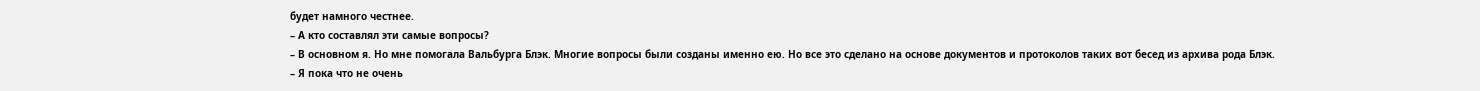будет намного честнее.
– А кто составлял эти самые вопросы?
– В основном я. Но мне помогала Вальбурга Блэк. Многие вопросы были созданы именно ею. Но все это сделано на основе документов и протоколов таких вот бесед из архива рода Блэк.
– Я пока что не очень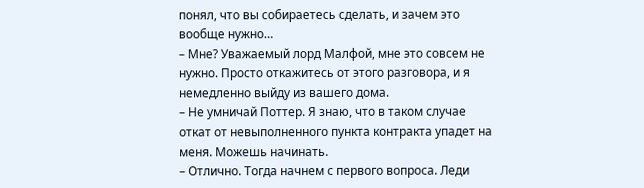понял, что вы собираетесь сделать, и зачем это вообще нужно…
– Мне? Уважаемый лорд Малфой, мне это совсем не нужно. Просто откажитесь от этого разговора, и я немедленно выйду из вашего дома.
– Не умничай Поттер. Я знаю, что в таком случае откат от невыполненного пункта контракта упадет на меня. Можешь начинать.
– Отлично. Тогда начнем с первого вопроса. Леди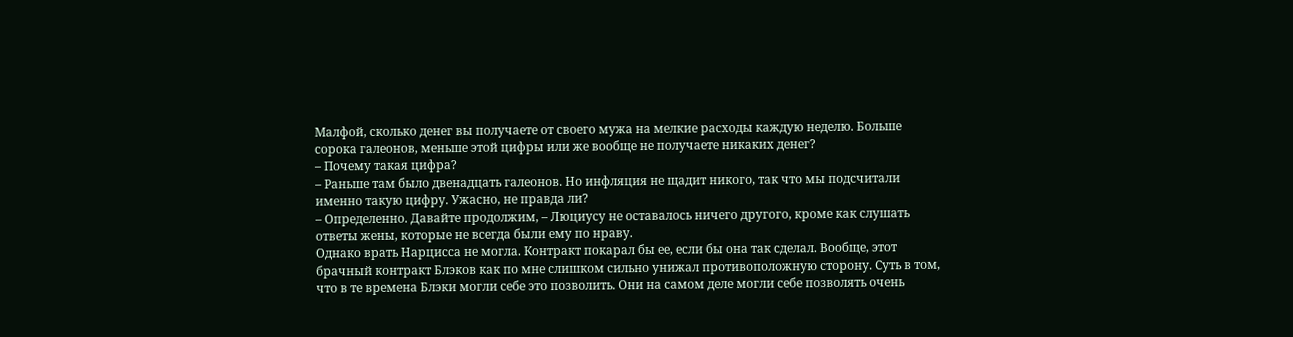Малфой, сколько денег вы получаете от своего мужа на мелкие расходы каждую неделю. Больше сорока галеонов, меньше этой цифры или же вообще не получаете никаких денег?
– Почему такая цифра?
– Раньше там было двенадцать галеонов. Но инфляция не щадит никого, так что мы подсчитали именно такую цифру. Ужасно, не правда ли?
– Определенно. Давайте продолжим, – Люциусу не оставалось ничего другого, кроме как слушать ответы жены, которые не всегда были ему по нраву.
Однако врать Нарцисса не могла. Контракт покарал бы ее, если бы она так сделал. Вообще, этот брачный контракт Блэков как по мне слишком сильно унижал противоположную сторону. Суть в том, что в те времена Блэки могли себе это позволить. Они на самом деле могли себе позволять очень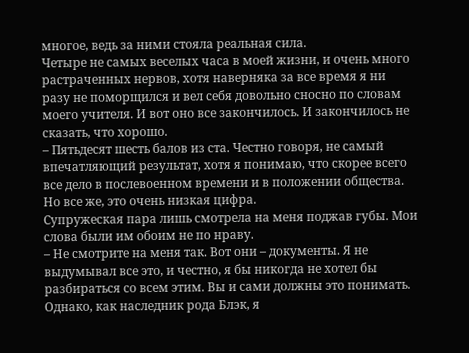многое, ведь за ними стояла реальная сила.
Четыре не самых веселых часа в моей жизни, и очень много растраченных нервов, хотя наверняка за все время я ни разу не поморщился и вел себя довольно сносно по словам моего учителя. И вот оно все закончилось. И закончилось не сказать, что хорошо.
– Пятьдесят шесть балов из ста. Честно говоря, не самый впечатляющий результат, хотя я понимаю, что скорее всего все дело в послевоенном времени и в положении общества. Но все же, это очень низкая цифра.
Супружеская пара лишь смотрела на меня поджав губы. Мои слова были им обоим не по нраву.
– Не смотрите на меня так. Вот они – документы. Я не выдумывал все это, и честно, я бы никогда не хотел бы разбираться со всем этим. Вы и сами должны это понимать. Однако, как наследник рода Блэк, я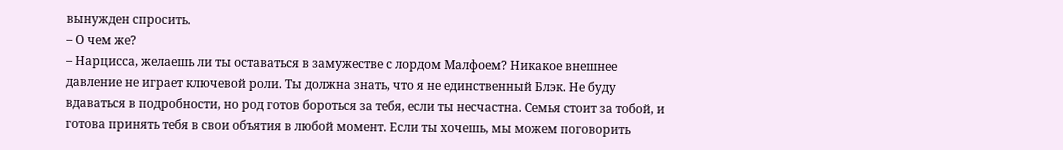вынужден спросить.
– О чем же?
– Нарцисса, желаешь ли ты оставаться в замужестве с лордом Малфоем? Никакое внешнее давление не играет ключевой роли. Ты должна знать, что я не единственный Блэк. Не буду вдаваться в подробности, но род готов бороться за тебя, если ты несчастна. Семья стоит за тобой, и готова принять тебя в свои объятия в любой момент. Если ты хочешь, мы можем поговорить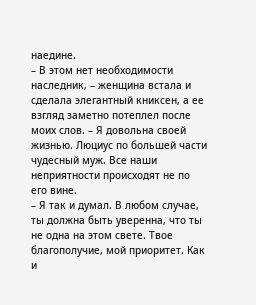наедине.
– В этом нет необходимости наследник, – женщина встала и сделала элегантный книксен, а ее взгляд заметно потеплел после моих слов. – Я довольна своей жизнью. Люциус по большей части чудесный муж. Все наши неприятности происходят не по его вине.
– Я так и думал. В любом случае, ты должна быть уверенна, что ты не одна на этом свете. Твое благополучие, мой приоритет. Как и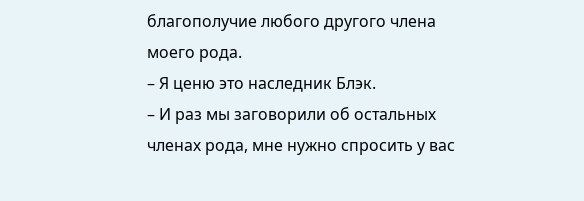благополучие любого другого члена моего рода.
– Я ценю это наследник Блэк.
– И раз мы заговорили об остальных членах рода, мне нужно спросить у вас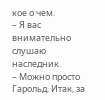кое о чем.
– Я вас внимательно слушаю наследник.
– Можно просто Гарольд. Итак, за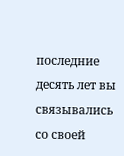последние десять лет вы связывались со своей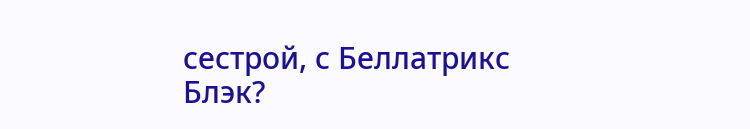сестрой, с Беллатрикс Блэк?